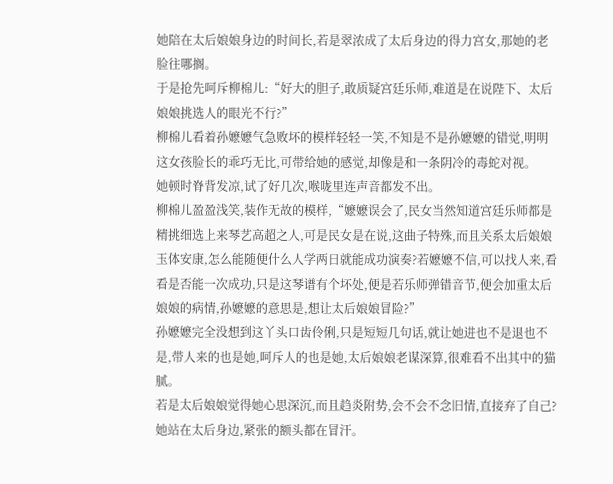她陪在太后娘娘身边的时间长,若是翠浓成了太后身边的得力宫女,那她的老脸往哪搁。
于是抢先呵斥柳棉儿:“好大的胆子,敢质疑宫廷乐师,难道是在说陛下、太后娘娘挑选人的眼光不行?”
柳棉儿看着孙嬷嬷气急败坏的模样轻轻一笑,不知是不是孙嬷嬷的错觉,明明这女孩脸长的乖巧无比,可带给她的感觉,却像是和一条阴冷的毒蛇对视。
她顿时脊背发凉,试了好几次,喉咙里连声音都发不出。
柳棉儿盈盈浅笑,装作无故的模样,“嬷嬷误会了,民女当然知道宫廷乐师都是精挑细选上来琴艺高超之人,可是民女是在说,这曲子特殊,而且关系太后娘娘玉体安康,怎么能随便什么人学两日就能成功演奏?若嬷嬷不信,可以找人来,看看是否能一次成功,只是这琴谱有个坏处,便是若乐师弹错音节,便会加重太后娘娘的病情,孙嬷嬷的意思是,想让太后娘娘冒险?”
孙嬷嬷完全没想到这丫头口齿伶俐,只是短短几句话,就让她进也不是退也不是,带人来的也是她,呵斥人的也是她,太后娘娘老谋深算,很难看不出其中的猫腻。
若是太后娘娘觉得她心思深沉,而且趋炎附势,会不会不念旧情,直接弃了自己?
她站在太后身边,紧张的额头都在冒汗。